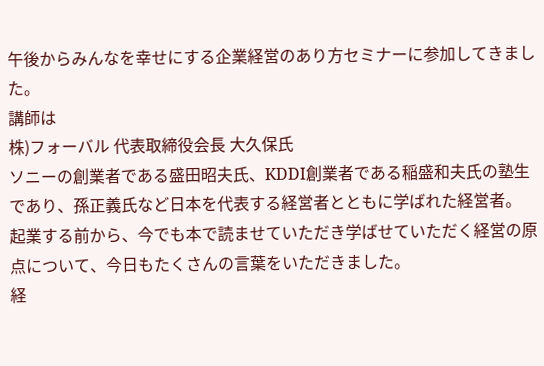午後からみんなを幸せにする企業経営のあり方セミナーに参加してきました。
講師は
株)フォーバル 代表取締役会長 大久保氏
ソニーの創業者である盛田昭夫氏、KDDI創業者である稲盛和夫氏の塾生であり、孫正義氏など日本を代表する経営者とともに学ばれた経営者。
起業する前から、今でも本で読ませていただき学ばせていただく経営の原点について、今日もたくさんの言葉をいただきました。
経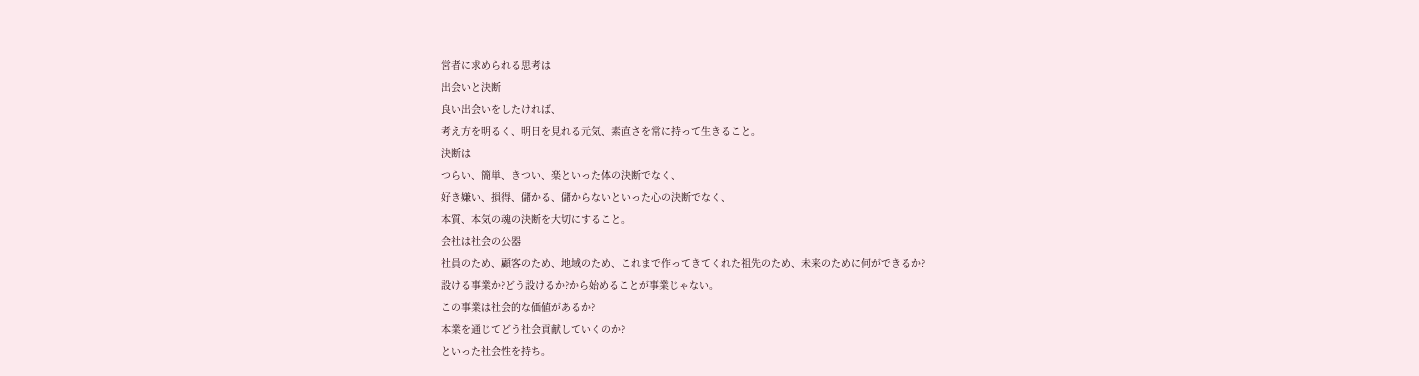営者に求められる思考は
出会いと決断
良い出会いをしたければ、
考え方を明るく、明日を見れる元気、素直さを常に持って生きること。
決断は
つらい、簡単、きつい、楽といった体の決断でなく、
好き嫌い、損得、儲かる、儲からないといった心の決断でなく、
本質、本気の魂の決断を大切にすること。
会社は社会の公器
社員のため、顧客のため、地域のため、これまで作ってきてくれた祖先のため、未来のために何ができるか?
設ける事業か?どう設けるか?から始めることが事業じゃない。
この事業は社会的な価値があるか?
本業を通じてどう社会貢献していくのか?
といった社会性を持ち。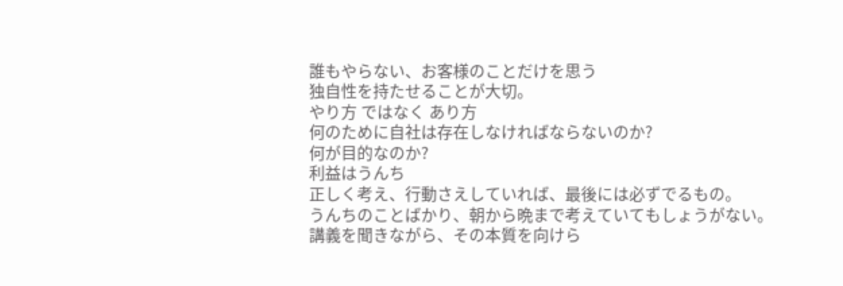誰もやらない、お客様のことだけを思う
独自性を持たせることが大切。
やり方 ではなく あり方
何のために自社は存在しなければならないのか?
何が目的なのか?
利益はうんち
正しく考え、行動さえしていれば、最後には必ずでるもの。
うんちのことばかり、朝から晩まで考えていてもしょうがない。
講義を聞きながら、その本質を向けら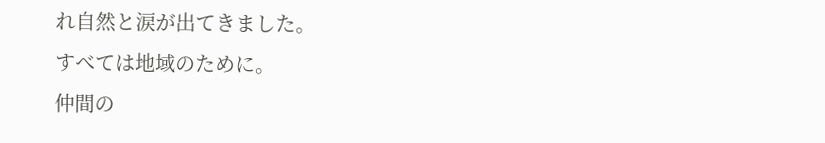れ自然と涙が出てきました。
すべては地域のために。
仲間の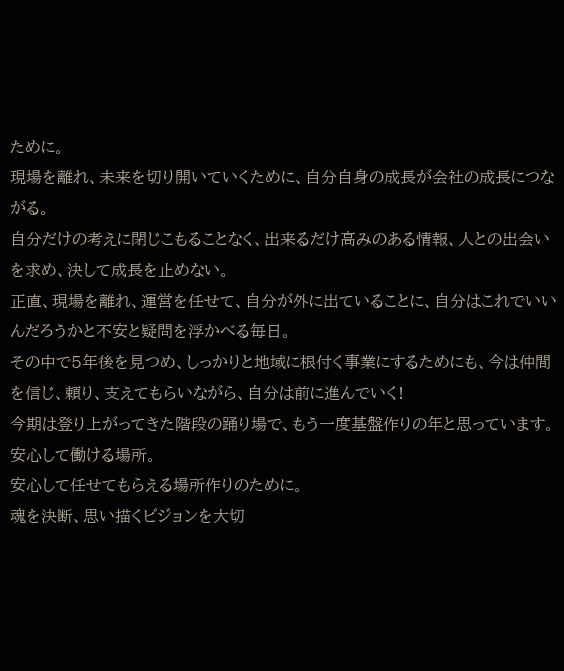ために。
現場を離れ、未来を切り開いていくために、自分自身の成長が会社の成長につながる。
自分だけの考えに閉じこもることなく、出来るだけ高みのある情報、人との出会いを求め、決して成長を止めない。
正直、現場を離れ、運営を任せて、自分が外に出ていることに、自分はこれでいいんだろうかと不安と疑問を浮かべる毎日。
その中で5年後を見つめ、しっかりと地域に根付く事業にするためにも、今は仲間を信じ、頼り、支えてもらいながら、自分は前に進んでいく!
今期は登り上がってきた階段の踊り場で、もう一度基盤作りの年と思っています。
安心して働ける場所。
安心して任せてもらえる場所作りのために。
魂を決断、思い描くビジョンを大切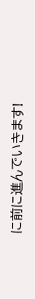に前に進んでいきます!